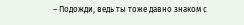– Подожди, ведь ты тоже давно знаком с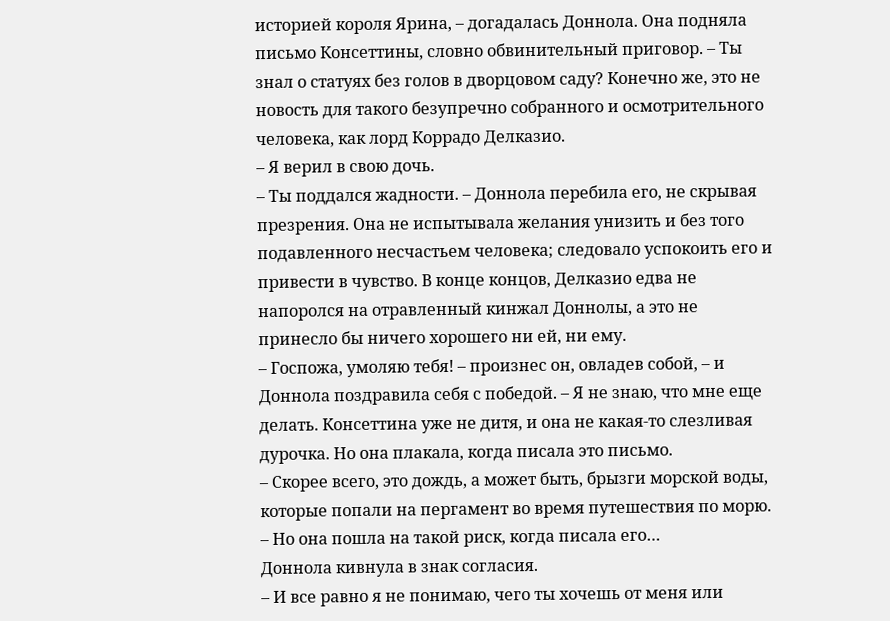историей короля Ярина, – догадалась Доннола. Она подняла письмо Консеттины, словно обвинительный приговор. – Ты знал о статуях без голов в дворцовом саду? Конечно же, это не новость для такого безупречно собранного и осмотрительного человека, как лорд Коррадо Делказио.
– Я верил в свою дочь.
– Ты поддался жадности. – Доннола перебила его, не скрывая презрения. Она не испытывала желания унизить и без того подавленного несчастьем человека; следовало успокоить его и привести в чувство. В конце концов, Делказио едва не напоролся на отравленный кинжал Доннолы, а это не принесло бы ничего хорошего ни ей, ни ему.
– Госпожа, умоляю тебя! – произнес он, овладев собой, – и Доннола поздравила себя с победой. – Я не знаю, что мне еще делать. Консеттина уже не дитя, и она не какая-то слезливая дурочка. Но она плакала, когда писала это письмо.
– Скорее всего, это дождь, а может быть, брызги морской воды, которые попали на пергамент во время путешествия по морю.
– Но она пошла на такой риск, когда писала его…
Доннола кивнула в знак согласия.
– И все равно я не понимаю, чего ты хочешь от меня или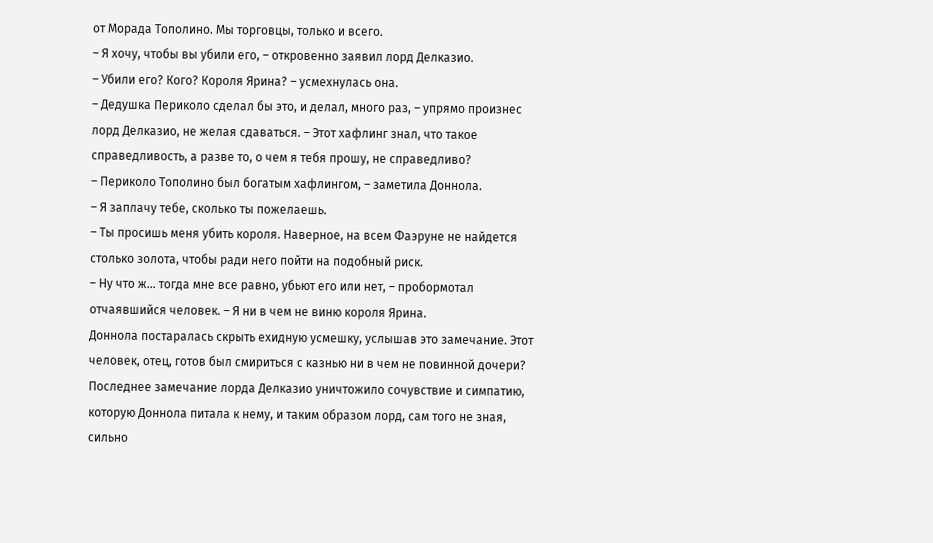от Морада Тополино. Мы торговцы, только и всего.
– Я хочу, чтобы вы убили его, – откровенно заявил лорд Делказио.
– Убили его? Кого? Короля Ярина? – усмехнулась она.
– Дедушка Периколо сделал бы это, и делал, много раз, – упрямо произнес лорд Делказио, не желая сдаваться. – Этот хафлинг знал, что такое справедливость, а разве то, о чем я тебя прошу, не справедливо?
– Периколо Тополино был богатым хафлингом, – заметила Доннола.
– Я заплачу тебе, сколько ты пожелаешь.
– Ты просишь меня убить короля. Наверное, на всем Фаэруне не найдется столько золота, чтобы ради него пойти на подобный риск.
– Ну что ж… тогда мне все равно, убьют его или нет, – пробормотал отчаявшийся человек. – Я ни в чем не виню короля Ярина.
Доннола постаралась скрыть ехидную усмешку, услышав это замечание. Этот человек, отец, готов был смириться с казнью ни в чем не повинной дочери? Последнее замечание лорда Делказио уничтожило сочувствие и симпатию, которую Доннола питала к нему, и таким образом лорд, сам того не зная, сильно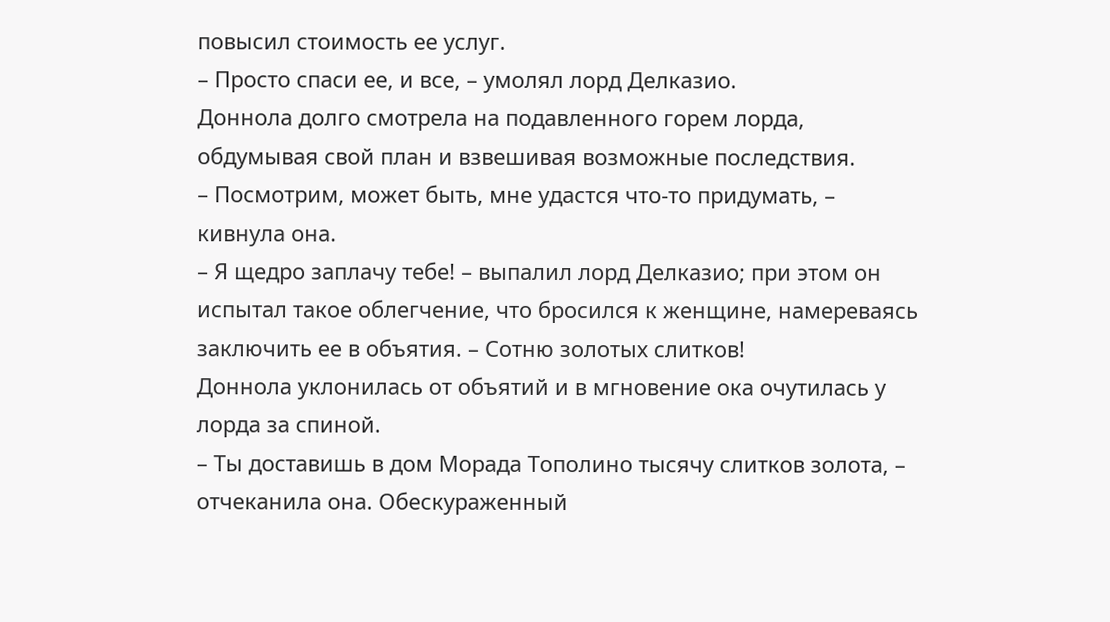повысил стоимость ее услуг.
– Просто спаси ее, и все, – умолял лорд Делказио.
Доннола долго смотрела на подавленного горем лорда, обдумывая свой план и взвешивая возможные последствия.
– Посмотрим, может быть, мне удастся что-то придумать, – кивнула она.
– Я щедро заплачу тебе! – выпалил лорд Делказио; при этом он испытал такое облегчение, что бросился к женщине, намереваясь заключить ее в объятия. – Сотню золотых слитков!
Доннола уклонилась от объятий и в мгновение ока очутилась у лорда за спиной.
– Ты доставишь в дом Морада Тополино тысячу слитков золота, – отчеканила она. Обескураженный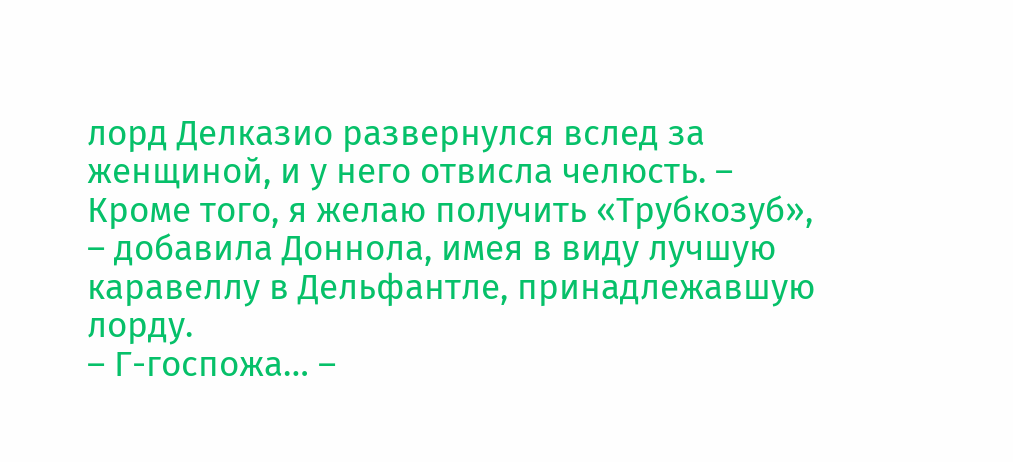лорд Делказио развернулся вслед за женщиной, и у него отвисла челюсть. – Кроме того, я желаю получить «Трубкозуб», – добавила Доннола, имея в виду лучшую каравеллу в Дельфантле, принадлежавшую лорду.
– Г-госпожа… –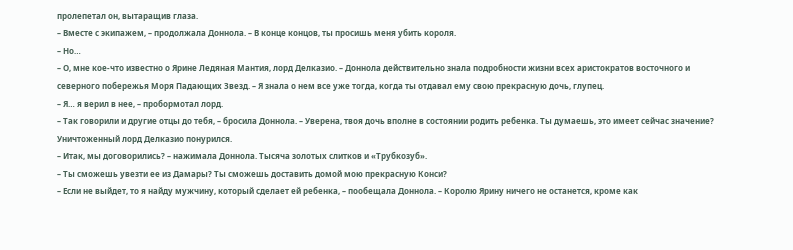пролепетал он, вытаращив глаза.
– Вместе с экипажем, – продолжала Доннола. – В конце концов, ты просишь меня убить короля.
– Но…
– О, мне кое-что известно о Ярине Ледяная Мантия, лорд Делказио. – Доннола действительно знала подробности жизни всех аристократов восточного и северного побережья Моря Падающих Звезд. – Я знала о нем все уже тогда, когда ты отдавал ему свою прекрасную дочь, глупец.
– Я… я верил в нее, – пробормотал лорд.
– Так говорили и другие отцы до тебя, – бросила Доннола. – Уверена, твоя дочь вполне в состоянии родить ребенка. Ты думаешь, это имеет сейчас значение?
Уничтоженный лорд Делказио понурился.
– Итак, мы договорились? – нажимала Доннола. Тысяча золотых слитков и «Трубкозуб».
– Ты сможешь увезти ее из Дамары? Ты сможешь доставить домой мою прекрасную Конси?
– Если не выйдет, то я найду мужчину, который сделает ей ребенка, – пообещала Доннола. – Королю Ярину ничего не останется, кроме как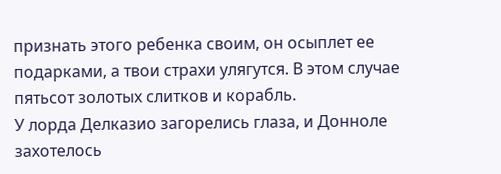признать этого ребенка своим, он осыплет ее подарками, а твои страхи улягутся. В этом случае пятьсот золотых слитков и корабль.
У лорда Делказио загорелись глаза, и Донноле захотелось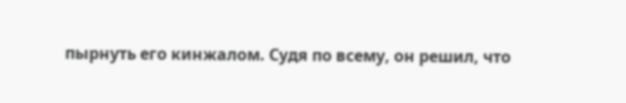пырнуть его кинжалом. Судя по всему, он решил, что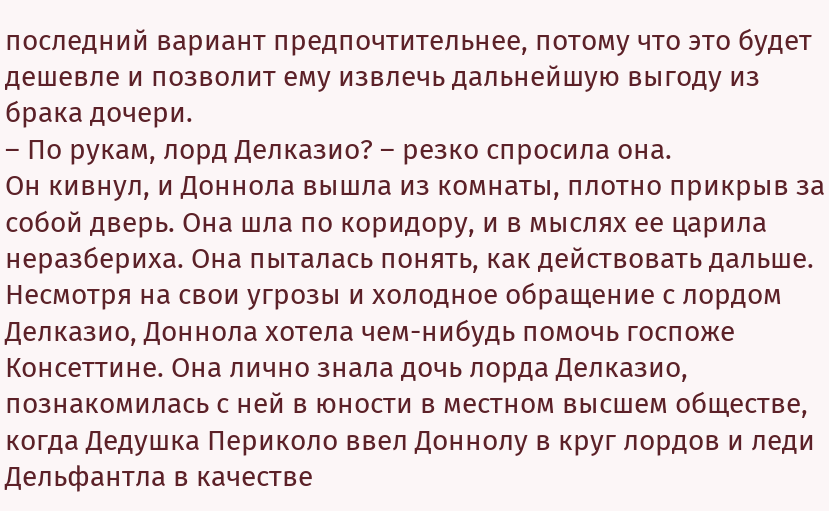последний вариант предпочтительнее, потому что это будет дешевле и позволит ему извлечь дальнейшую выгоду из брака дочери.
– По рукам, лорд Делказио? – резко спросила она.
Он кивнул, и Доннола вышла из комнаты, плотно прикрыв за собой дверь. Она шла по коридору, и в мыслях ее царила неразбериха. Она пыталась понять, как действовать дальше. Несмотря на свои угрозы и холодное обращение с лордом Делказио, Доннола хотела чем-нибудь помочь госпоже Консеттине. Она лично знала дочь лорда Делказио, познакомилась с ней в юности в местном высшем обществе, когда Дедушка Периколо ввел Доннолу в круг лордов и леди Дельфантла в качестве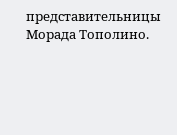представительницы Морада Тополино.